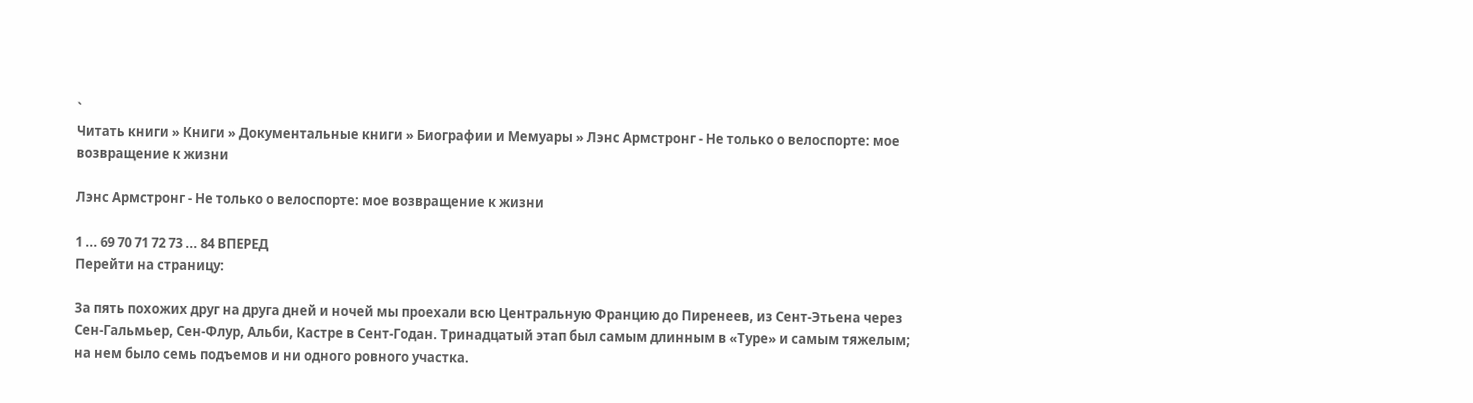`
Читать книги » Книги » Документальные книги » Биографии и Мемуары » Лэнс Армстронг - Не только о велоспорте: мое возвращение к жизни

Лэнс Армстронг - Не только о велоспорте: мое возвращение к жизни

1 ... 69 70 71 72 73 ... 84 ВПЕРЕД
Перейти на страницу:

За пять похожих друг на друга дней и ночей мы проехали всю Центральную Францию до Пиренеев, из Сент-Этьена через Сен-Гальмьер, Сен-Флур, Альби, Кастре в Сент-Годан. Тринадцатый этап был самым длинным в «Туре» и самым тяжелым; на нем было семь подъемов и ни одного ровного участка.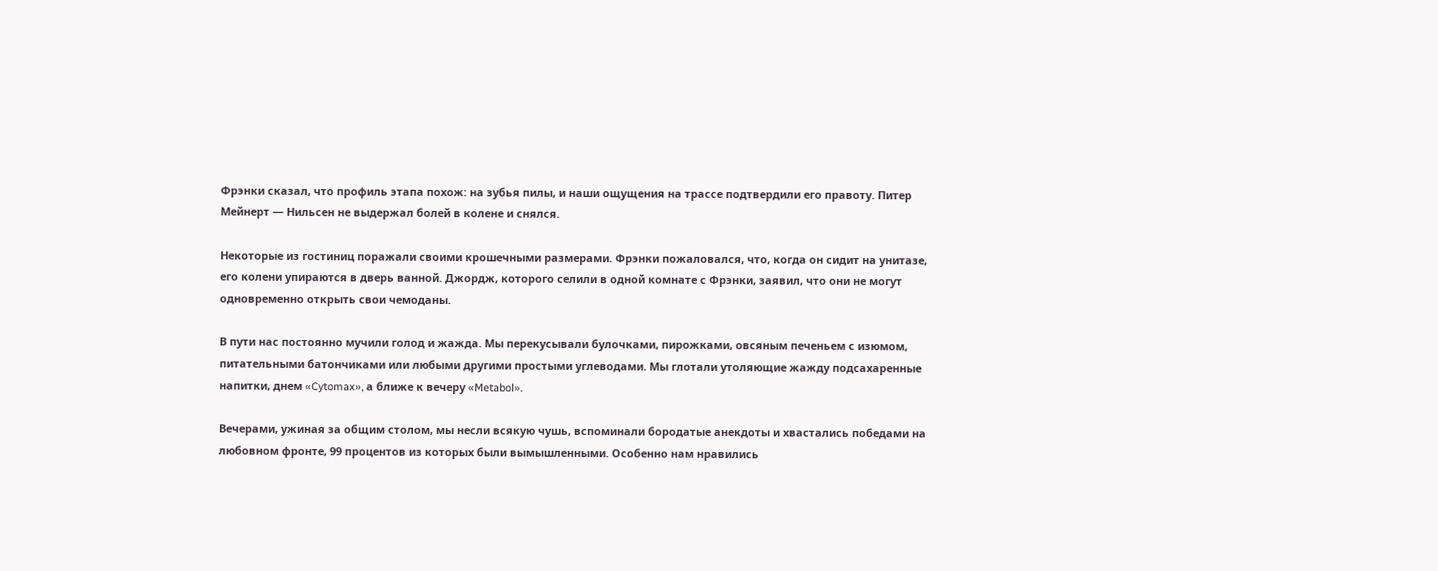Фрэнки сказал, что профиль этапа похож: на зубья пилы, и наши ощущения на трассе подтвердили его правоту. Питер Мейнерт — Нильсен не выдержал болей в колене и снялся.

Некоторые из гостиниц поражали своими крошечными размерами. Фрэнки пожаловался, что, когда он сидит на унитазе, его колени упираются в дверь ванной. Джордж, которого селили в одной комнате с Фрэнки, заявил, что они не могут одновременно открыть свои чемоданы.

В пути нас постоянно мучили голод и жажда. Мы перекусывали булочками, пирожками, овсяным печеньем с изюмом, питательными батончиками или любыми другими простыми углеводами. Мы глотали утоляющие жажду подсахаренные напитки, днем «Cytomax», а ближе к вечеру «Metabol».

Вечерами, ужиная за общим столом, мы несли всякую чушь, вспоминали бородатые анекдоты и хвастались победами на любовном фронте, 99 процентов из которых были вымышленными. Особенно нам нравились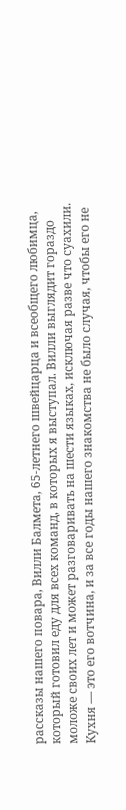рассказы нашего повара, Вилли Балмета, 65-летнего швейцарца и всеобщего любимца, который готовил еду для всех команд, в которых я выступал. Вилли выглядит гораздо моложе своих лет и может разговаривать на шести языках, исключая разве что суахили. Кухня — это его вотчина, и за все годы нашего знакомства не было случая, чтобы его не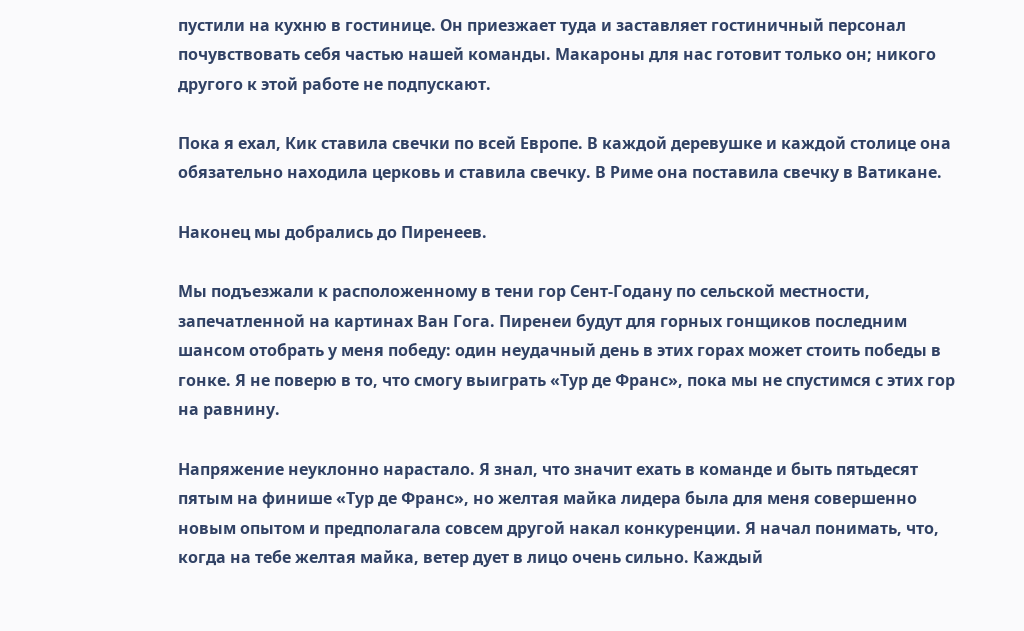пустили на кухню в гостинице. Он приезжает туда и заставляет гостиничный персонал почувствовать себя частью нашей команды. Макароны для нас готовит только он; никого другого к этой работе не подпускают.

Пока я ехал, Кик ставила свечки по всей Европе. В каждой деревушке и каждой столице она обязательно находила церковь и ставила свечку. В Риме она поставила свечку в Ватикане.

Наконец мы добрались до Пиренеев.

Мы подъезжали к расположенному в тени гор Сент-Годану по сельской местности, запечатленной на картинах Ван Гога. Пиренеи будут для горных гонщиков последним шансом отобрать у меня победу: один неудачный день в этих горах может стоить победы в гонке. Я не поверю в то, что смогу выиграть «Тур де Франс», пока мы не спустимся с этих гор на равнину.

Напряжение неуклонно нарастало. Я знал, что значит ехать в команде и быть пятьдесят пятым на финише «Тур де Франс», но желтая майка лидера была для меня совершенно новым опытом и предполагала совсем другой накал конкуренции. Я начал понимать, что, когда на тебе желтая майка, ветер дует в лицо очень сильно. Каждый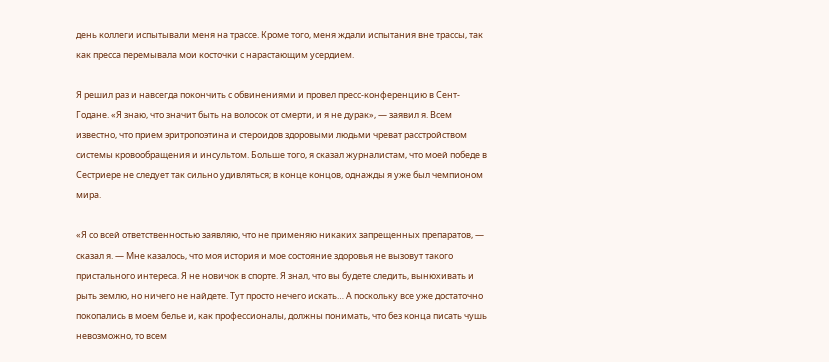день коллеги испытывали меня на трассе. Кроме того, меня ждали испытания вне трассы, так как пресса перемывала мои косточки с нарастающим усердием.

Я решил раз и навсегда покончить с обвинениями и провел пресс-конференцию в Сент-Годане. «Я знаю, что значит быть на волосок от смерти, и я не дурак», — заявил я. Всем известно, что прием эритропоэтина и стероидов здоровыми людьми чреват расстройством системы кровообращения и инсультом. Больше того, я сказал журналистам, что моей победе в Сестриере не следует так сильно удивляться; в конце концов, однажды я уже был чемпионом мира.

«Я со всей ответственностью заявляю, что не применяю никаких запрещенных препаратов, — сказал я. — Мне казалось, что моя история и мое состояние здоровья не вызовут такого пристального интереса. Я не новичок в спорте. Я знал, что вы будете следить, вынюхивать и рыть землю, но ничего не найдете. Тут просто нечего искать… А поскольку все уже достаточно покопались в моем белье и, как профессионалы, должны понимать, что без конца писать чушь невозможно, то всем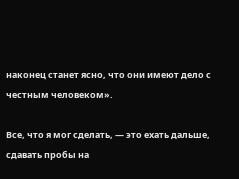наконец станет ясно, что они имеют дело с честным человеком».

Все, что я мог сделать, — это ехать дальше, сдавать пробы на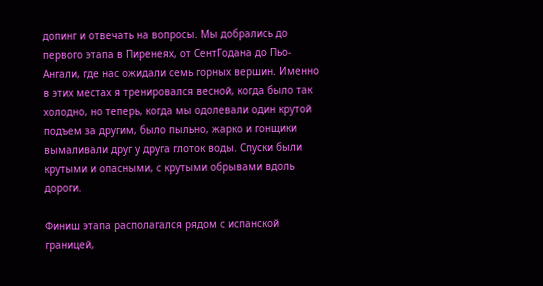допинг и отвечать на вопросы. Мы добрались до первого этапа в Пиренеях, от СентГодана до Пьо-Ангали, где нас ожидали семь горных вершин. Именно в этих местах я тренировался весной, когда было так холодно, но теперь, когда мы одолевали один крутой подъем за другим, было пыльно, жарко и гонщики вымаливали друг у друга глоток воды. Спуски были крутыми и опасными, с крутыми обрывами вдоль дороги.

Финиш этапа располагался рядом с испанской границей,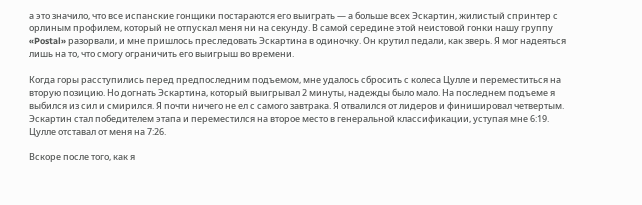а это значило, что все испанские гонщики постараются его выиграть — а больше всех Эскартин, жилистый спринтер с орлиным профилем, который не отпускал меня ни на секунду. В самой середине этой неистовой гонки нашу группу «Postal» разорвали, и мне пришлось преследовать Эскартина в одиночку. Он крутил педали, как зверь. Я мог надеяться лишь на то, что смогу ограничить его выигрыш во времени.

Когда горы расступились перед предпоследним подъемом, мне удалось сбросить с колеса Цулле и переместиться на вторую позицию. Но догнать Эскартина, который выигрывал 2 минуты, надежды было мало. На последнем подъеме я выбился из сил и смирился. Я почти ничего не ел с самого завтрака. Я отвалился от лидеров и финишировал четвертым. Эскартин стал победителем этапа и переместился на второе место в генеральной классификации, уступая мне 6:19. Цулле отставал от меня на 7:26.

Вскоре после того, как я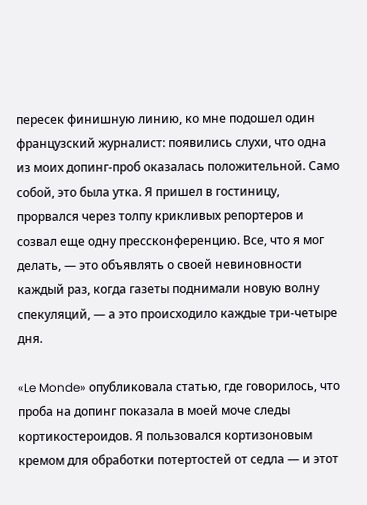пересек финишную линию, ко мне подошел один французский журналист: появились слухи, что одна из моих допинг-проб оказалась положительной. Само собой, это была утка. Я пришел в гостиницу, прорвался через толпу крикливых репортеров и созвал еще одну прессконференцию. Все, что я мог делать, — это объявлять о своей невиновности каждый раз, когда газеты поднимали новую волну спекуляций, — а это происходило каждые три-четыре дня.

«Le Monde» опубликовала статью, где говорилось, что проба на допинг показала в моей моче следы кортикостероидов. Я пользовался кортизоновым кремом для обработки потертостей от седла — и этот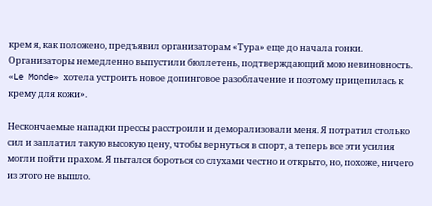крем я, как положено, предъявил организаторам «Тура» еще до начала гонки. Организаторы немедленно выпустили бюллетень, подтверждающий мою невиновность. «Le Monde» хотела устроить новое допинговое разоблачение и поэтому прицепилась к крему для кожи».

Нескончаемые нападки прессы расстроили и деморализовали меня. Я потратил столько сил и заплатил такую высокую цену, чтобы вернуться в спорт, а теперь все эти усилия могли пойти прахом. Я пытался бороться со слухами честно и открыто, но, похоже, ничего из этого не вышло.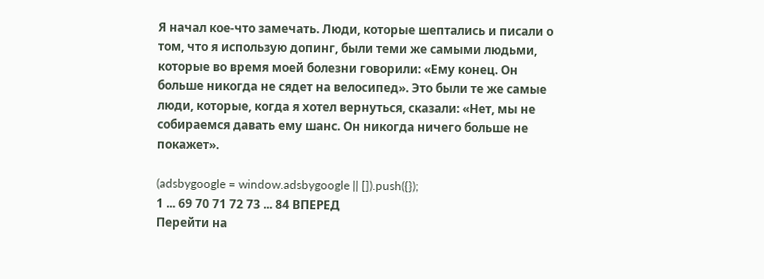Я начал кое-что замечать. Люди, которые шептались и писали о том, что я использую допинг, были теми же самыми людьми, которые во время моей болезни говорили: «Ему конец. Он больше никогда не сядет на велосипед». Это были те же самые люди, которые, когда я хотел вернуться, сказали: «Нет, мы не собираемся давать ему шанс. Он никогда ничего больше не покажет».

(adsbygoogle = window.adsbygoogle || []).push({});
1 ... 69 70 71 72 73 ... 84 ВПЕРЕД
Перейти на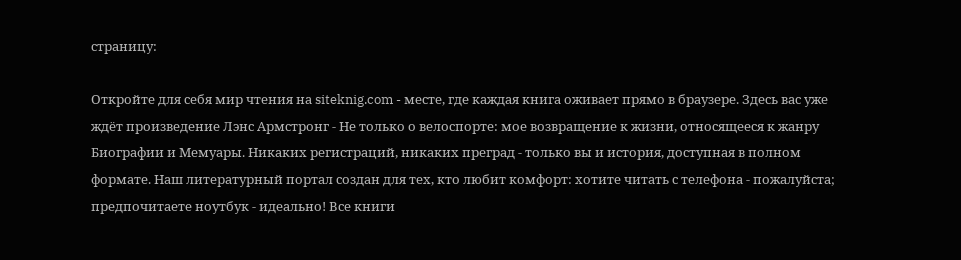страницу:

Откройте для себя мир чтения на siteknig.com - месте, где каждая книга оживает прямо в браузере. Здесь вас уже ждёт произведение Лэнс Армстронг - Не только о велоспорте: мое возвращение к жизни, относящееся к жанру Биографии и Мемуары. Никаких регистраций, никаких преград - только вы и история, доступная в полном формате. Наш литературный портал создан для тех, кто любит комфорт: хотите читать с телефона - пожалуйста; предпочитаете ноутбук - идеально! Все книги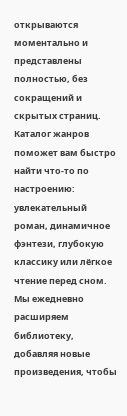открываются моментально и представлены полностью, без сокращений и скрытых страниц. Каталог жанров поможет вам быстро найти что-то по настроению: увлекательный роман, динамичное фэнтези, глубокую классику или лёгкое чтение перед сном. Мы ежедневно расширяем библиотеку, добавляя новые произведения, чтобы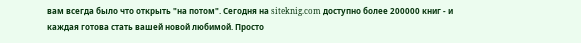вам всегда было что открыть "на потом". Сегодня на siteknig.com доступно более 200000 книг - и каждая готова стать вашей новой любимой. Просто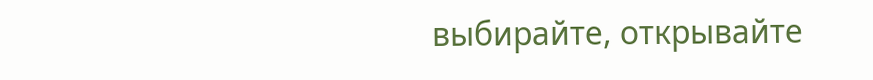выбирайте, открывайте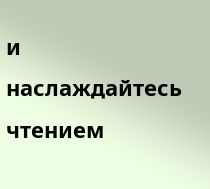и наслаждайтесь чтением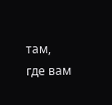там, где вам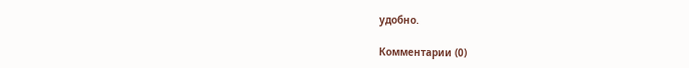удобно.

Комментарии (0)